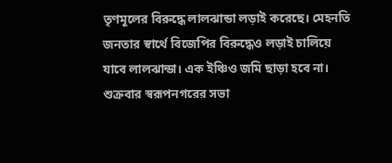তৃণমূলের বিরুদ্ধে লালঝান্ডা লড়াই করেছে। মেহনতি জনতার স্বার্থে বিজেপির বিরুদ্ধেও লড়াই চালিয়ে যাবে লালঝান্ডা। এক ইঞ্চিও জমি ছাড়া হবে না। শুক্রবার স্বরূপনগরের সভা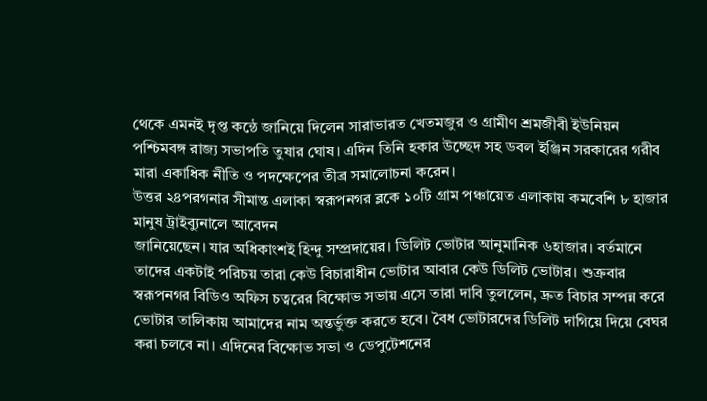থেকে এমনই দৃপ্ত কন্ঠে জানিয়ে দিলেন সারাভারত খেতমজুর ও গ্রামীণ শ্রমজীবী ইউনিয়ন পশ্চিমবঙ্গ রাজ্য সভাপতি তুষার ঘোষ। এদিন তিনি হকার উচ্ছেদ সহ ডবল ইঞ্জিন সরকারের গরীব মারা একাধিক নীতি ও পদক্ষেপের তীব্র সমালোচনা করেন।
উত্তর ২৪পরগনার সীমান্ত এলাকা স্বরূপনগর ব্লকে ১০টি গ্রাম পঞ্চায়েত এলাকায় কমবেশি ৮ হাজার মানুষ ট্রাইব্যুনালে আবেদন
জানিয়েছেন। যার অধিকাংশই হিন্দু সম্প্রদায়ের। ডিলিট ভোটার আনুমানিক ৬হাজার। বর্তমানে তাদের একটাই পরিচয় তারা কেউ বিচারাধীন ভোটার আবার কেউ ডিলিট ভোটার। শুক্রবার স্বরূপনগর বিডিও অফিস চত্বরের বিক্ষোভ সভায় এসে তারা দাবি তুললেন, দ্রুত বিচার সম্পন্ন করে ভোটার তালিকায় আমাদের নাম অন্তর্ভুক্ত করতে হবে। বৈধ ভোটারদের ডিলিট দাগিয়ে দিয়ে বেঘর করা চলবে না। এদিনের বিক্ষোভ সভা ও ডেপুটেশনের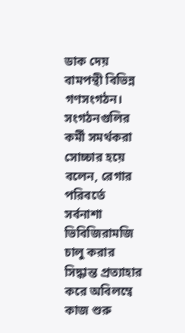ডাক দেয় বামপন্থী বিভিন্ন গণসংগঠন।
সংগঠনগুলির কর্মী সমর্থকরা সোচ্চার হয়ে বলেন, রেগার পরিবর্তে সর্বনাশা ভিবিজিরামজি চালু করার সিদ্ধান্ত প্রত্যাহার করে অবিলম্বে কাজ শুরু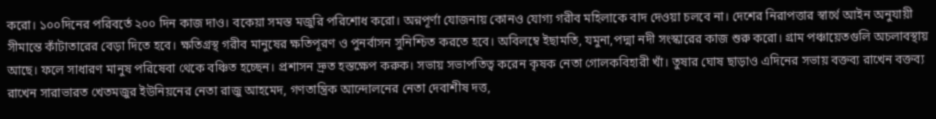করো। ১০০দিনের পরিবর্তে ২০০ দিন কাজ দাও। বকেয়া সমস্ত মজুরি পরিশোধ করো। অন্নপূর্ণা যোজনায় কোনও যোগ্য গরীব মহিলাকে বাদ দেওয়া চলবে না। দেশের নিরাপত্তার স্বার্থে আইন অনুযায়ী সীমান্তে কাঁটাতারের বেড়া দিতে হবে। ক্ষতিগ্রস্থ গরীব মানুষের ক্ষতিপূরণ ও পুনর্বাসন সুনিশ্চিত করতে হবে। অবিলম্বে ইছামতি, যমুনা,পদ্মা নদী সংস্কারের কাজ শুরু করো। গ্রাম পঞ্চায়েতগুলি অচলাবস্থায় আছে। ফলে সাধারণ মানুষ পরিষেবা থেকে বঞ্চিত হচ্ছেন। প্রশাসন দ্রুত হস্তক্ষেপ করুক। সভায় সভাপতিত্ব করেন কৃষক নেতা গোলকবিহারী খাঁ। তুষার ঘোষ ছাড়াও এদিনের সভায় বক্তব্য রাখেন বক্তব্য রাখেন সারাভারত খেতমজুর ইউনিয়নের নেতা রাজু আহমেদ, গণতান্ত্রিক আন্দোলনের নেতা দেবাশীষ দত্ত,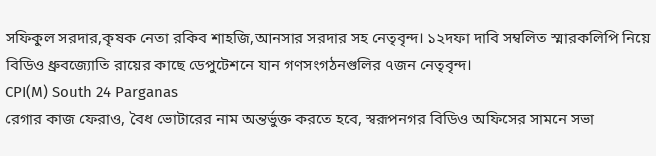সফিকুল সরদার,কৃষক নেতা রকিব শাহজি,আনসার সরদার সহ নেতৃবৃন্দ। ১২দফা দাবি সম্বলিত স্মারকলিপি নিয়ে বিডিও ধ্রুবজ্যোতি রায়ের কাছে ডেপুটেশনে যান গণসংগঠনগুলির ৭জন নেতৃবৃন্দ।
CPI(M) South 24 Parganas
রেগার কাজ ফেরাও, বৈধ ভোটারের নাম অন্তর্ভুক্ত করতে হবে, স্বরূপনগর বিডিও অফিসের সামনে সভা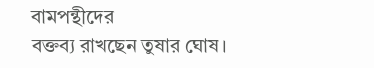বামপন্থীদের
বক্তব্য রাখছেন তুষার ঘোষ।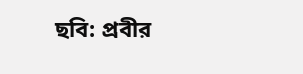ছবি: প্রবীর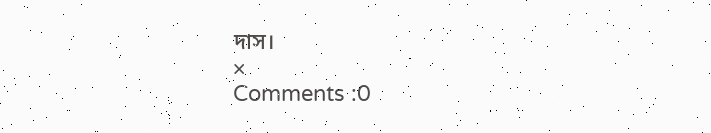দাস।
×
Comments :0